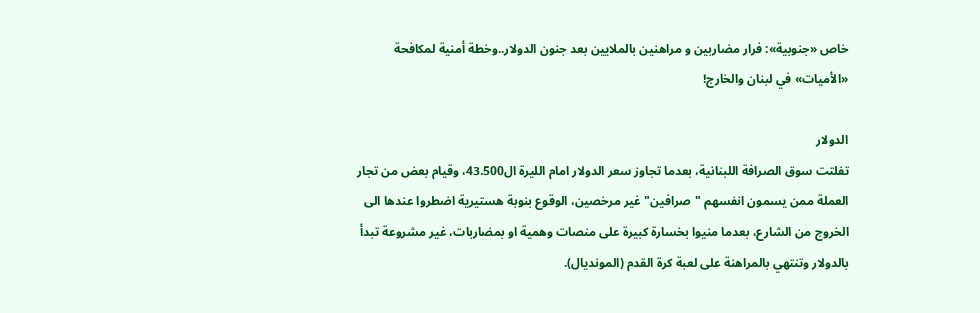خاص «جنوبية»: فرار مضاربين و مراهنين بالملايين بعد جنون الدولار..وخطة أمنية لمكافحة «الأميات» في لبنان والخارج!

الدولار
تفلتت سوق الصرافة اللبنانية، بعدما تجاوز سعر الدولار امام الليرة ال43.500، وقيام بعض من تجار العملة ممن يسمون انفسهم "صرافين" غير مرخصين، الوقوع بنوبة هستيرية اضطروا عندها الى الخروج من الشارع، بعدما منيوا بخسارة كبيرة على منصات وهمية او بمضاربات، غير مشروعة تبدأ بالدولار وتنتهي بالمراهنة على لعبة كرة القدم (المونديال).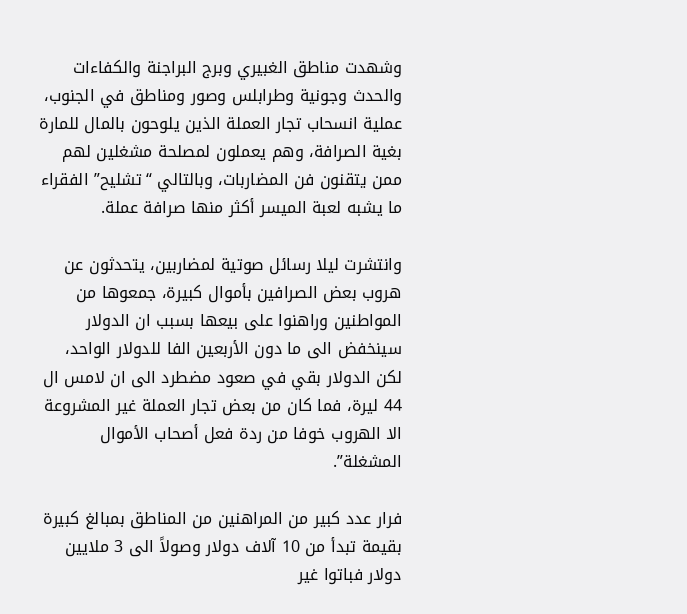وشهدت مناطق الغبيري وبرج البراجنة والكفاءات والحدث وجونية وطرابلس وصور ومناطق في الجنوب، عملية انسحاب تجار العملة الذين يلوحون بالمال للمارة بغية الصرافة، وهم يعملون لمصلحة مشغلين لهم ممن يتقنون فن المضاربات، وبالتالي “تشليح” الفقراء ما يشبه لعبة الميسر أكثر منها صرافة عملة.

وانتشرت ليلا رسائل صوتية لمضاربين، يتحدثون عن هروب بعض الصرافين بأموال كبيرة، جمعوها من المواطنين وراهنوا على بيعها بسبب ان الدولار سينخفض الى ما دون الأربعين الفا للدولار الواحد، لكن الدولار بقي في صعود مضطرد الى ان لامس ال 44 ليرة، فما كان من بعض تجار العملة غير المشروعة الا الهروب خوفا من ردة فعل أصحاب الأموال المشغلة”.

فرار عدد كبير من المراهنين من المناطق بمبالغ كبيرة بقيمة تبدأ من 10 آلاف دولار وصولاً الى 3 ملايين دولار فباتوا غير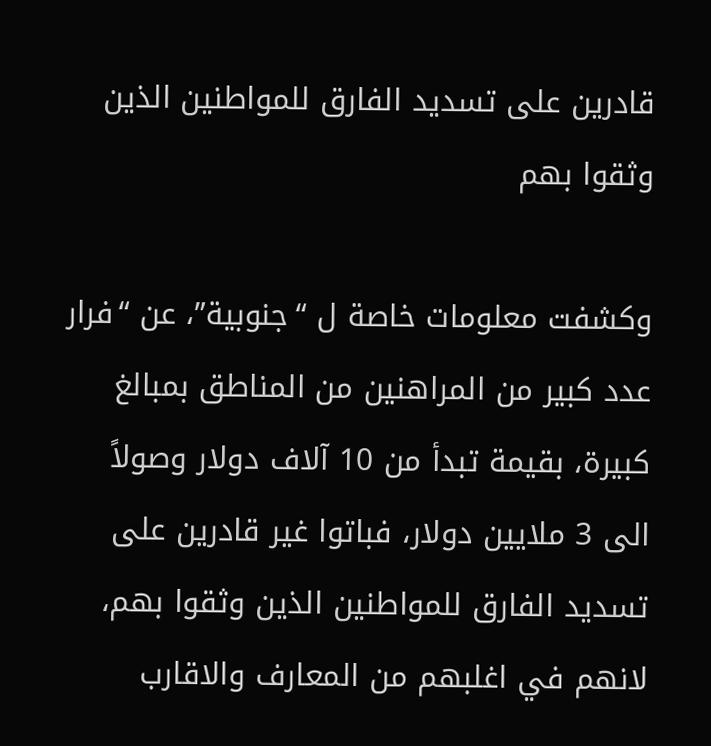قادرين على تسديد الفارق للمواطنين الذين وثقوا بهم

وكشفت معلومات خاصة ل “جنوبية”، عن “فرار عدد كبير من المراهنين من المناطق بمبالغ كبيرة، بقيمة تبدأ من 10 آلاف دولار وصولاً الى 3 ملايين دولار، فباتوا غير قادرين على تسديد الفارق للمواطنين الذين وثقوا بهم، لانهم في اغلبهم من المعارف والاقارب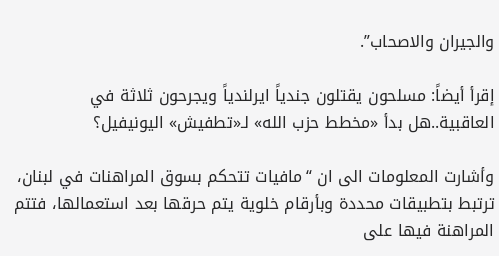والجيران والاصحاب”.

إقرأ أيضاً: مسلحون يقتلون جندياً ايرلندياً ويجرحون ثلاثة في العاقبية..هل بدأ «مخطط حزب الله» لـ«تطفيش» اليونيفيل؟

وأشارت المعلومات الى ان “مافيات تتحكم بسوق المراهنات في لبنان، ترتبط بتطبيقات محددة وبأرقام خلوية يتم حرقها بعد استعمالها، فتتم المراهنة فيها على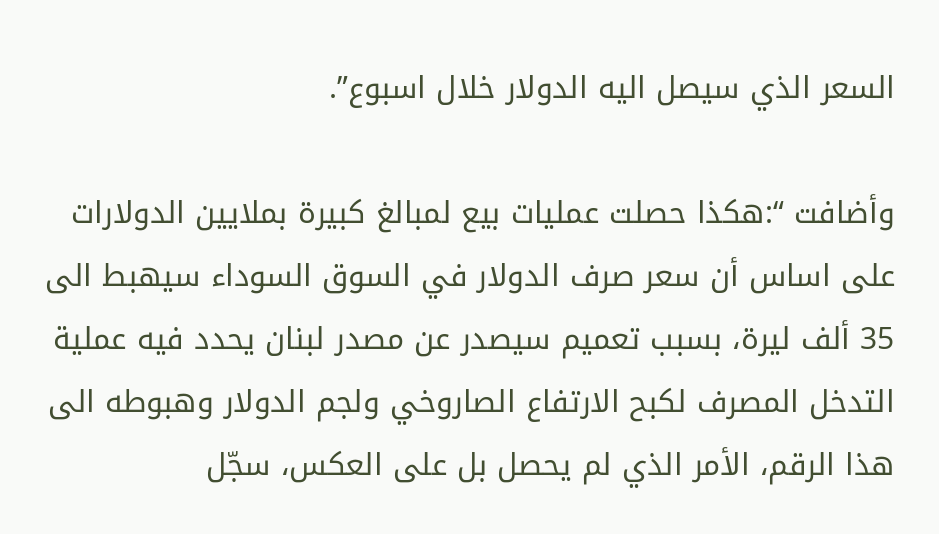السعر الذي سيصل اليه الدولار خلال اسبوع”.

وأضافت “:هكذا حصلت عمليات بيع لمبالغ كبيرة بملايين الدولارات على اساس أن سعر صرف الدولار في السوق السوداء سيهبط الى 35 ألف ليرة، بسبب تعميم سيصدر عن مصدر لبنان يحدد فيه عملية التدخل المصرف لكبح الارتفاع الصاروخي ولجم الدولار وهبوطه الى هذا الرقم، الأمر الذي لم يحصل بل على العكس، سجّل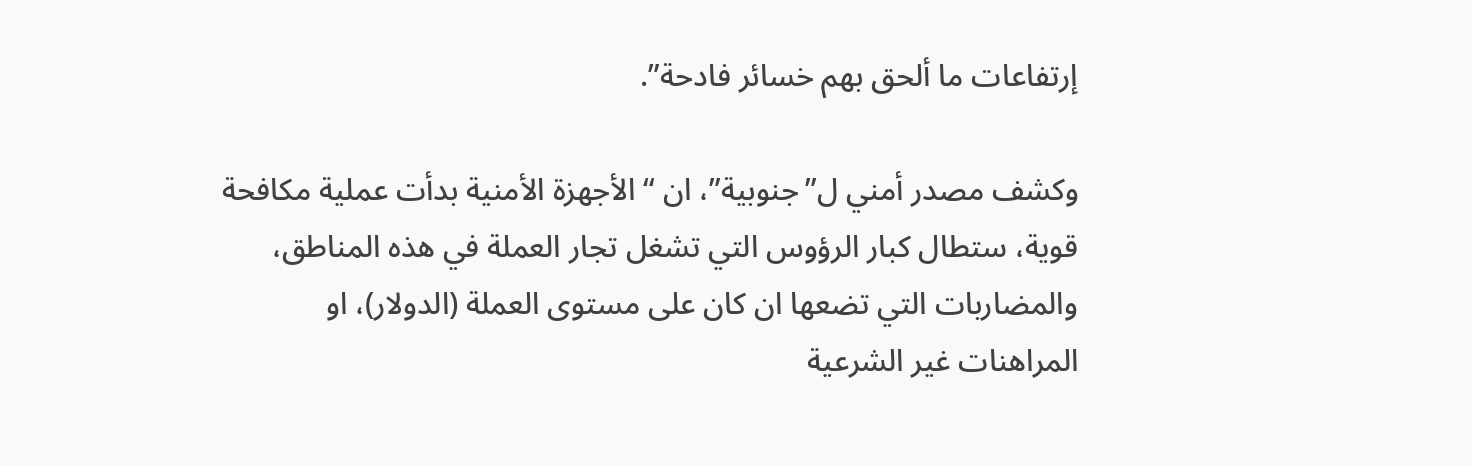إرتفاعات ما ألحق بهم خسائر فادحة”.

وكشف مصدر أمني ل”جنوبية”، ان “الأجهزة الأمنية بدأت عملية مكافحة قوية، ستطال كبار الرؤوس التي تشغل تجار العملة في هذه المناطق، والمضاربات التي تضعها ان كان على مستوى العملة (الدولار)، او المراهنات غير الشرعية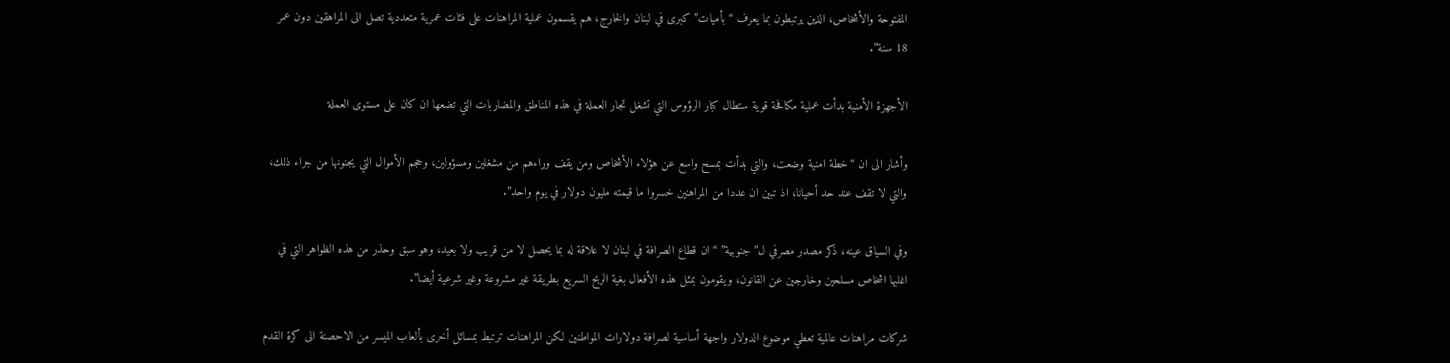المفتوحة والأشخاص، الذين يرتبطون بما يعرف “بأميات” كبرى في لبنان والخارج، هم يقسمون عملية المراهنات على فئات عمرية متعددية تصل الى المراهقين دون عمر 18 سنة”.

الأجهزة الأمنية بدأت عملية مكافحة قوية ستطال كبار الرؤوس التي تشغل تجار العملة في هذه المناطق والمضاربات التي تضعها ان كان على مستوى العملة

وأشار الى ان “خطة امنية وضعت، والتي بدأت بمسح واسع عن هؤلاء الأشخاص ومن يقف وراءهم من مشغلين ومسؤولين، وحجم الأموال التي يجنونها من جراء ذلك، والتي لا تقف عند حد أحيانا، اذ تبين ان عددا من المراهنين خسروا ما قيمته مليون دولار في يوم واحد”.

وفي السياق عينه، ذكر مصدر مصرفي ل”جنوبية” “ان قطاع الصرافة في لبنان لا علاقة له بما يحصل لا من قريب ولا بعيد، وهو سبق وحذر من هذه الظواهر التي في اغلبها اشخاص مسلحين وخارجين عن القانون، ويقومون بمثل هذه الأفعال بغية الربح السريع بطريقة غير مشروعة وغير شرعية أيضا”.

شركات مراهنات عالمية تعطي موضوع الدولار واجهة أساسية لصرافة دولارات المواطنين لكن المراهنات ترتبط بمسائل أخرى بألعاب الميسر من الاحصنة الى كرة القدم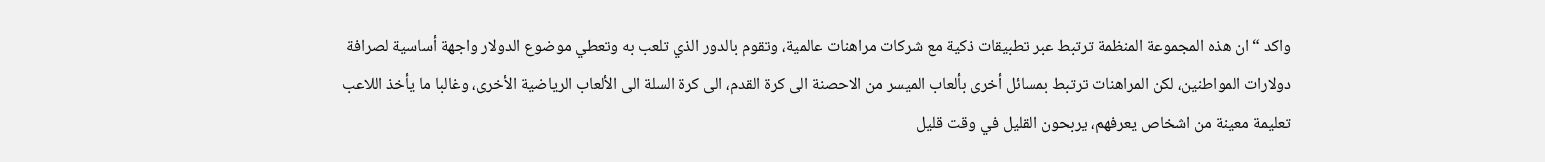واكد “ان هذه المجموعة المنظمة ترتبط عبر تطبيقات ذكية مع شركات مراهنات عالمية، وتقوم بالدور الذي تلعب به وتعطي موضوع الدولار واجهة أساسية لصرافة دولارات المواطنين، لكن المراهنات ترتبط بمسائل أخرى بألعاب الميسر من الاحصنة الى كرة القدم، الى كرة السلة الى الألعاب الرياضية الأخرى، وغالبا ما يأخذ اللاعب تعليمة معينة من اشخاص يعرفهم، يربحون القليل في وقت قليل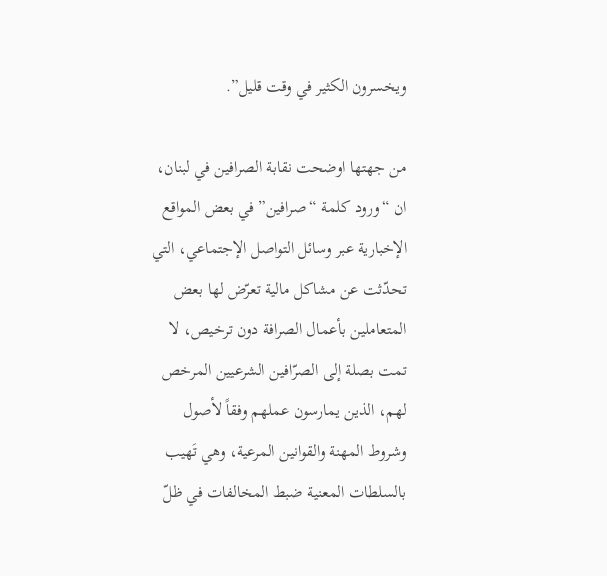ويخسرون الكثير في وقت قليل”.

من جهتها اوضحت نقابة الصرافين في لبنان، ان “ورود كلمة “صرافين” في بعض المواقع الإخبارية عبر وسائل التواصل الإجتماعي، التي تحدّثت عن مشاكل مالية تعرّض لها بعض المتعاملين بأعمال الصرافة دون ترخيص، لا تمت بصلة إلى الصرّافين الشرعيين المرخص لهم، الذين يمارسون عملهم وفقاً لأصول وشروط المهنة والقوانين المرعية، وهي تَهيب بالسلطات المعنية ضبط المخالفات في ظلّ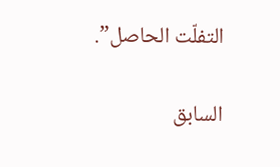التفلّت الحاصل”.

السابق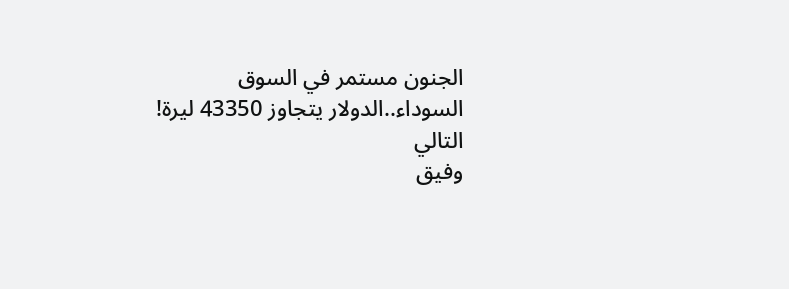الجنون مستمر في السوق السوداء..الدولار يتجاوز 43350 ليرة!
التالي
وفيق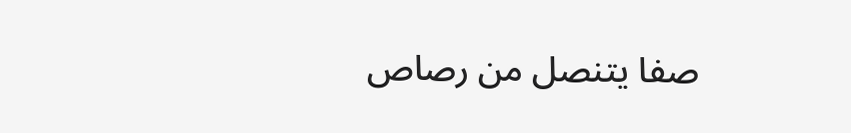صفا يتنصل من رصاص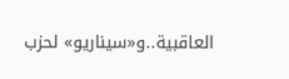العاقبية..و«سيناريو» لحزب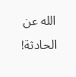الله عن الحادثة!